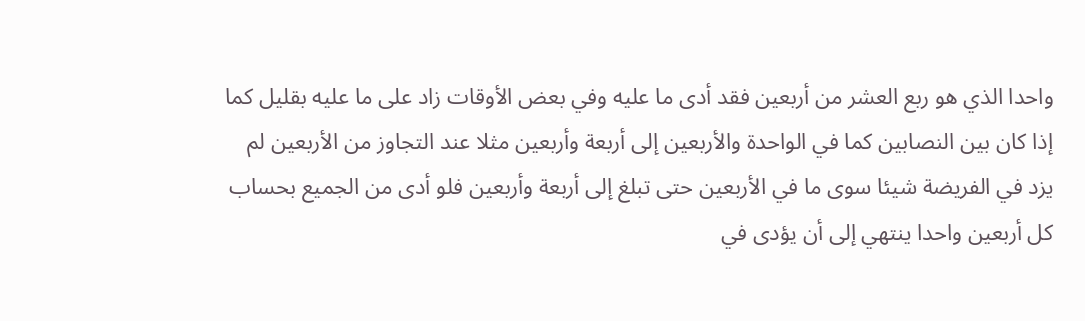واحدا الذي هو ربع العشر من أربعين فقد أدى ما عليه وفي بعض الأوقات زاد على ما عليه بقليل كما إذا كان بين النصابين كما في الواحدة والأربعين إلى أربعة وأربعين مثلا عند التجاوز من الأربعين لم يزد في الفريضة شيئا سوى ما في الأربعين حتى تبلغ إلى أربعة وأربعين فلو أدى من الجميع بحساب كل أربعين واحدا ينتهي إلى أن يؤدى في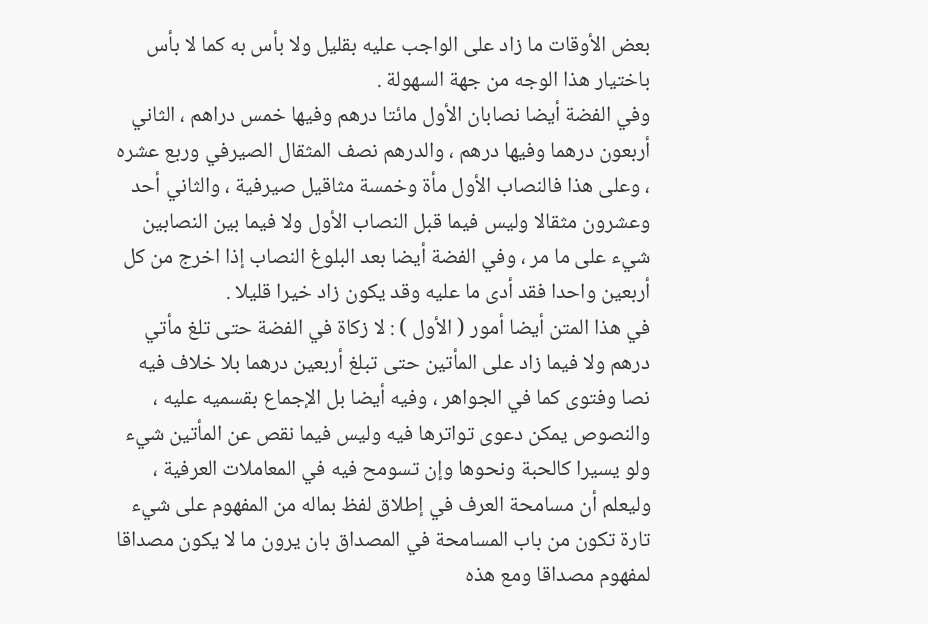بعض الأوقات ما زاد على الواجب عليه بقليل ولا بأس به كما لا بأس باختيار هذا الوجه من جهة السهولة .
وفي الفضة أيضا نصابان الأول مائتا درهم وفيها خمس دراهم ، الثاني أربعون درهما وفيها درهم ، والدرهم نصف المثقال الصيرفي وربع عشره ، وعلى هذا فالنصاب الأول مأة وخمسة مثاقيل صيرفية ، والثاني أحد وعشرون مثقالا وليس فيما قبل النصاب الأول ولا فيما بين النصابين شيء على ما مر ، وفي الفضة أيضا بعد البلوغ النصاب إذا اخرج من كل أربعين واحدا فقد أدى ما عليه وقد يكون زاد خيرا قليلا .
في هذا المتن أيضا أمور ( الأول ) : لا زكاة في الفضة حتى تلغ مأتي درهم ولا فيما زاد على المأتين حتى تبلغ أربعين درهما بلا خلاف فيه نصا وفتوى كما في الجواهر ، وفيه أيضا بل الإجماع بقسميه عليه ، والنصوص يمكن دعوى تواترها فيه وليس فيما نقص عن المأتين شيء ولو يسيرا كالحبة ونحوها وإن تسومح فيه في المعاملات العرفية ، وليعلم أن مسامحة العرف في إطلاق لفظ بماله من المفهوم على شيء تارة تكون من باب المسامحة في المصداق بان يرون ما لا يكون مصداقا لمفهوم مصداقا ومع هذه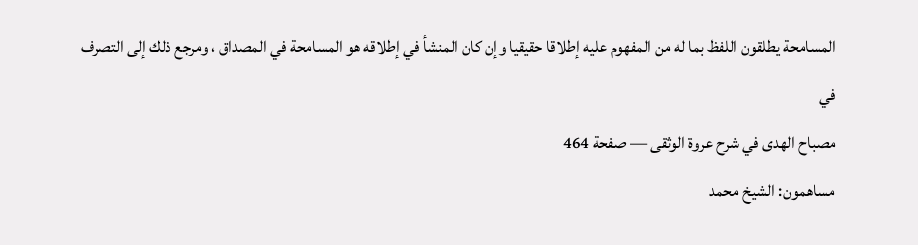المسامحة يطلقون اللفظ بما له من المفهوم عليه إطلاقا حقيقيا وإن كان المنشأ في إطلاقه هو المسامحة في المصداق ، ومرجع ذلك إلى التصرف في
مصباح الهدى في شرح عروة الوثقى — صفحة 464
مساهمون: الشيخ محمد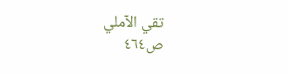تقي الآملي
ص٤٦٤